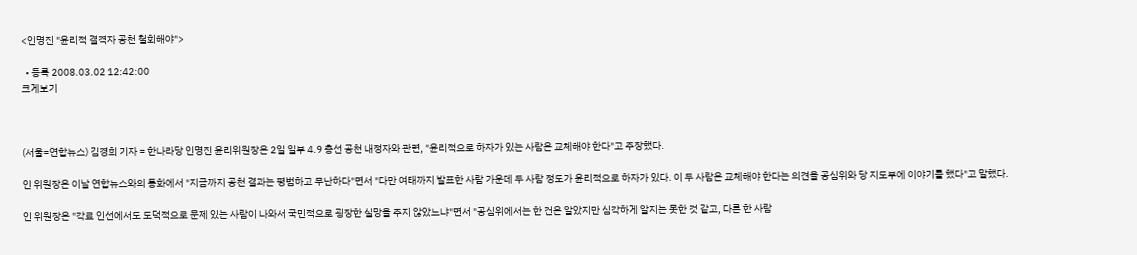<인명진 "윤리적 결격자 공천 철회해야">

  • 등록 2008.03.02 12:42:00
크게보기



(서울=연합뉴스) 김경희 기자 = 한나라당 인명진 윤리위원장은 2일 일부 4.9 총선 공천 내정자와 관련, "윤리적으로 하자가 있는 사람은 교체해야 한다"고 주장했다.

인 위원장은 이날 연합뉴스와의 통화에서 "지금까지 공천 결과는 평범하고 무난하다"면서 "다만 여태까지 발표한 사람 가운데 두 사람 정도가 윤리적으로 하자가 있다. 이 두 사람은 교체해야 한다는 의견을 공심위와 당 지도부에 이야기를 했다"고 말했다.

인 위원장은 "각료 인선에서도 도덕적으로 문제 있는 사람이 나와서 국민적으로 굉장한 실망을 주지 않았느냐"면서 "공심위에서는 한 건은 알았지만 심각하게 알지는 못한 것 같고, 다른 한 사람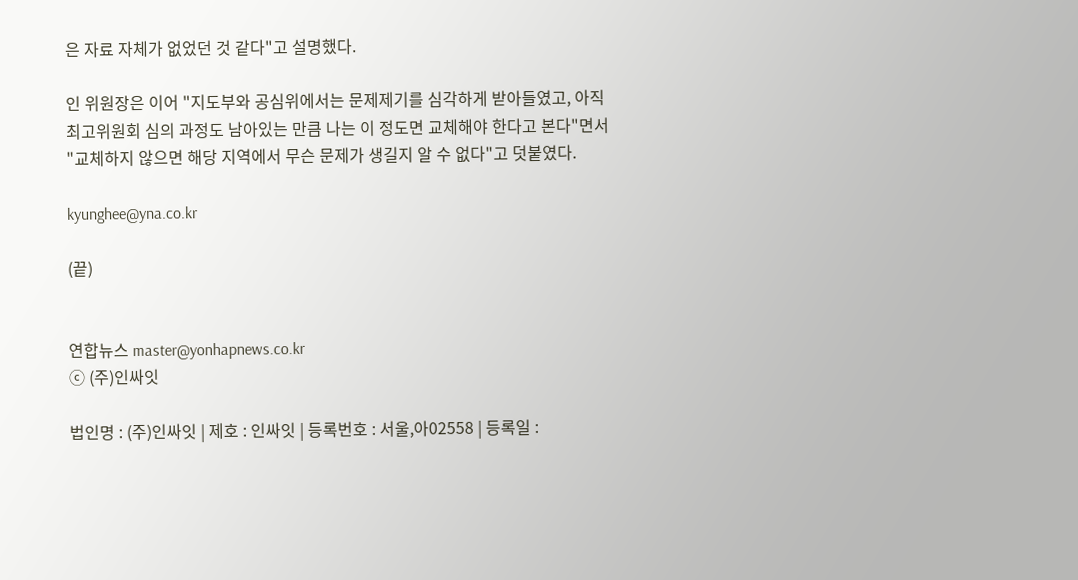은 자료 자체가 없었던 것 같다"고 설명했다.

인 위원장은 이어 "지도부와 공심위에서는 문제제기를 심각하게 받아들였고, 아직 최고위원회 심의 과정도 남아있는 만큼 나는 이 정도면 교체해야 한다고 본다"면서 "교체하지 않으면 해당 지역에서 무슨 문제가 생길지 알 수 없다"고 덧붙였다.

kyunghee@yna.co.kr

(끝)


연합뉴스 master@yonhapnews.co.kr
ⓒ (주)인싸잇

법인명 : (주)인싸잇 | 제호 : 인싸잇 | 등록번호 : 서울,아02558 | 등록일 :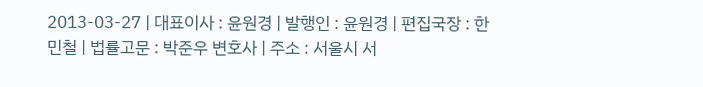2013-03-27 | 대표이사 : 윤원경 | 발행인 : 윤원경 | 편집국장 : 한민철 | 법률고문 : 박준우 변호사 | 주소 : 서울시 서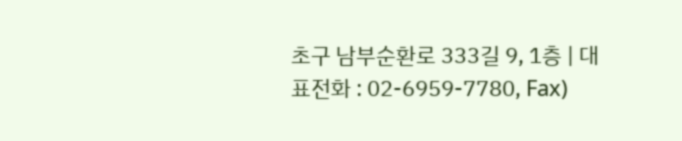초구 남부순환로 333길 9, 1층 | 대표전화 : 02-6959-7780, Fax)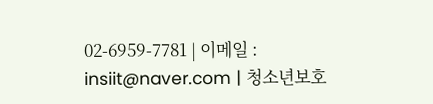02-6959-7781 | 이메일 : insiit@naver.com | 청소년보호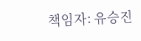책임자: 유승진